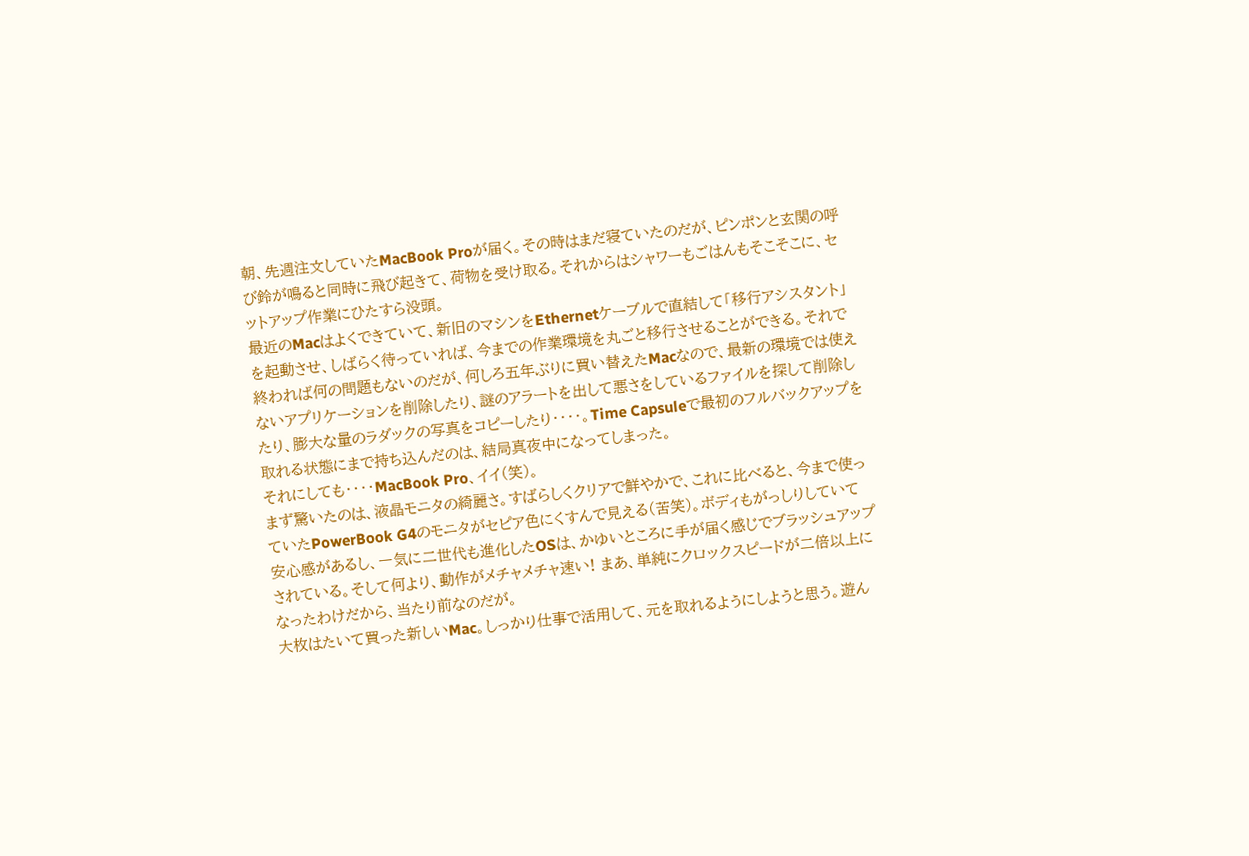朝、先週注文していたMacBook Proが届く。その時はまだ寝ていたのだが、ピンポンと玄関の呼び鈴が鳴ると同時に飛び起きて、荷物を受け取る。それからはシャワーもごはんもそこそこに、セットアップ作業にひたすら没頭。
最近のMacはよくできていて、新旧のマシンをEthernetケーブルで直結して「移行アシスタント」を起動させ、しばらく待っていれば、今までの作業環境を丸ごと移行させることができる。それで終われば何の問題もないのだが、何しろ五年ぶりに買い替えたMacなので、最新の環境では使えないアプリケーションを削除したり、謎のアラートを出して悪さをしているファイルを探して削除したり、膨大な量のラダックの写真をコピーしたり‥‥。Time Capsuleで最初のフルバックアップを取れる状態にまで持ち込んだのは、結局真夜中になってしまった。
それにしても‥‥MacBook Pro、イイ(笑)。
まず驚いたのは、液晶モニタの綺麗さ。すばらしくクリアで鮮やかで、これに比べると、今まで使っていたPowerBook G4のモニタがセピア色にくすんで見える(苦笑)。ボディもがっしりしていて安心感があるし、一気に二世代も進化したOSは、かゆいところに手が届く感じでブラッシュアップされている。そして何より、動作がメチャメチャ速い! まあ、単純にクロックスピードが二倍以上になったわけだから、当たり前なのだが。
大枚はたいて買った新しいMac。しっかり仕事で活用して、元を取れるようにしようと思う。遊ん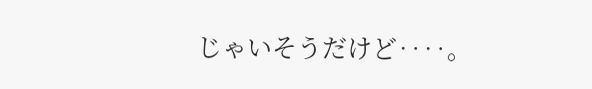じゃいそうだけど‥‥。